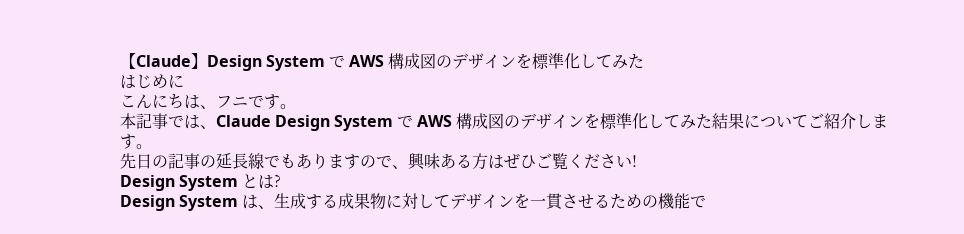【Claude】Design System で AWS 構成図のデザインを標準化してみた
はじめに
こんにちは、フニです。
本記事では、Claude Design System で AWS 構成図のデザインを標準化してみた結果についてご紹介します。
先日の記事の延長線でもありますので、興味ある方はぜひご覧ください!
Design System とは?
Design System は、生成する成果物に対してデザインを一貫させるための機能で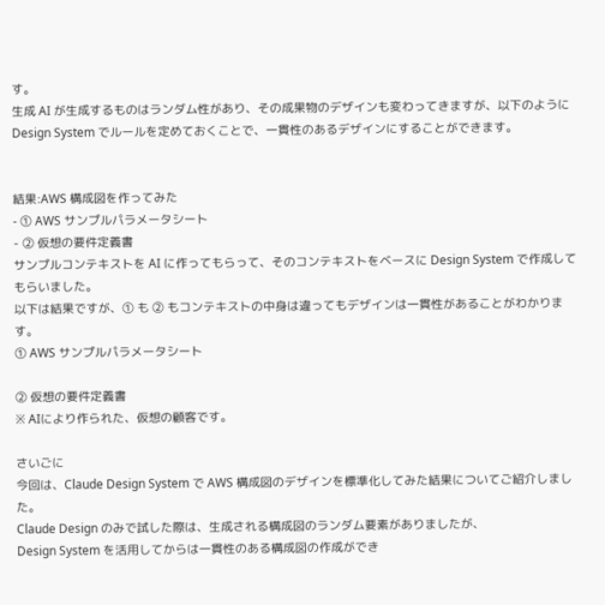す。
生成 AI が生成するものはランダム性があり、その成果物のデザインも変わってきますが、以下のように Design System でルールを定めておくことで、一貫性のあるデザインにすることができます。


結果:AWS 構成図を作ってみた
- ① AWS サンプルパラメータシート
- ② 仮想の要件定義書
サンプルコンテキストを AI に作ってもらって、そのコンテキストをベースに Design System で作成してもらいました。
以下は結果ですが、① も ② もコンテキストの中身は違ってもデザインは一貫性があることがわかります。
① AWS サンプルパラメータシート

② 仮想の要件定義書
※ AIにより作られた、仮想の顧客です。

さいごに
今回は、Claude Design System で AWS 構成図のデザインを標準化してみた結果についてご紹介しました。
Claude Design のみで試した際は、生成される構成図のランダム要素がありましたが、
Design System を活用してからは一貫性のある構成図の作成ができ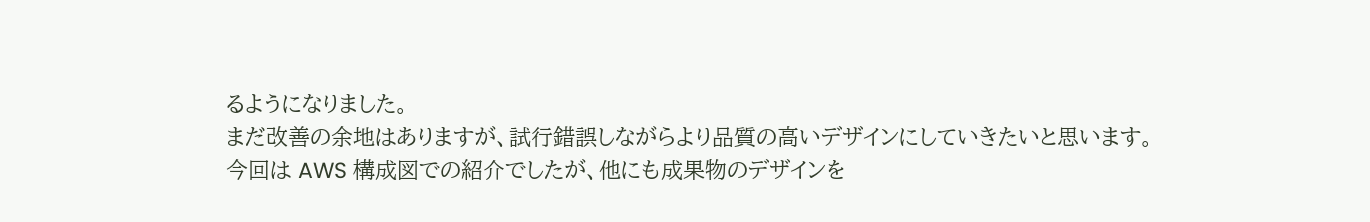るようになりました。
まだ改善の余地はありますが、試行錯誤しながらより品質の高いデザインにしていきたいと思います。
今回は AWS 構成図での紹介でしたが、他にも成果物のデザインを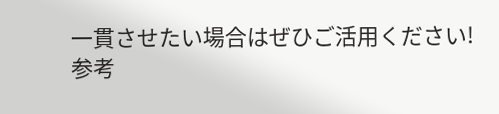一貫させたい場合はぜひご活用ください!
参考